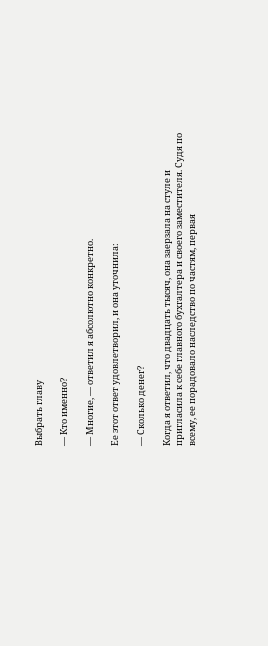Выбрать главу

— Кто именно?

— Многие, — ответил я абсолютно конкретно.

Ее этот ответ удовлетворил, и она уточнила:

— Сколько денег?

Когда я ответил, что двадцать тысяч, она заерзала на стуле и пригласила к себе главного бухгалтера и своего заместителя. Судя по всему, ее порадовало наследство по частям, первая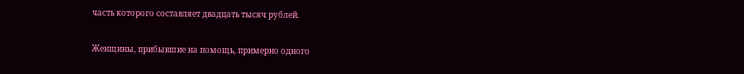часть которого составляет двадцать тысяч рублей.

Женщины, прибывшие на помощь, примерно одного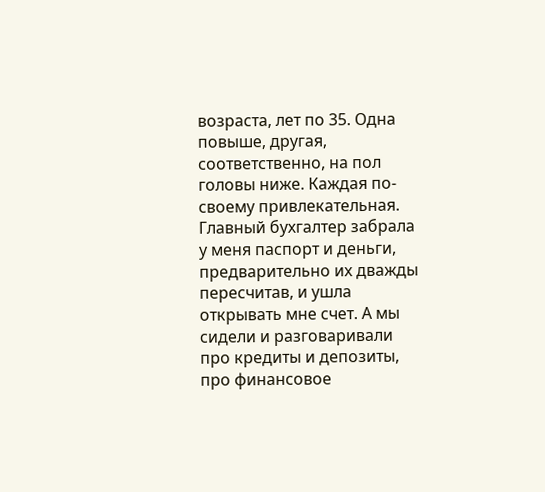возраста, лет по 35. Одна повыше, другая, соответственно, на пол головы ниже. Каждая по-своему привлекательная. Главный бухгалтер забрала у меня паспорт и деньги, предварительно их дважды пересчитав, и ушла открывать мне счет. А мы сидели и разговаривали про кредиты и депозиты, про финансовое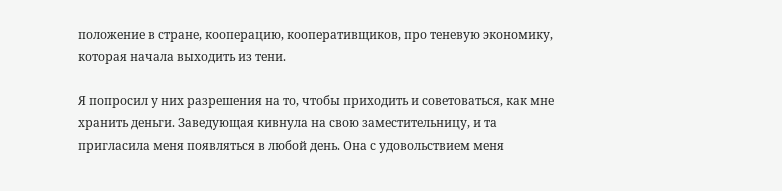положение в стране, кооперацию, кооперативщиков, про теневую экономику, которая начала выходить из тени.

Я попросил у них разрешения на то, чтобы приходить и советоваться, как мне хранить деньги. Заведующая кивнула на свою заместительницу, и та пригласила меня появляться в любой день. Она с удовольствием меня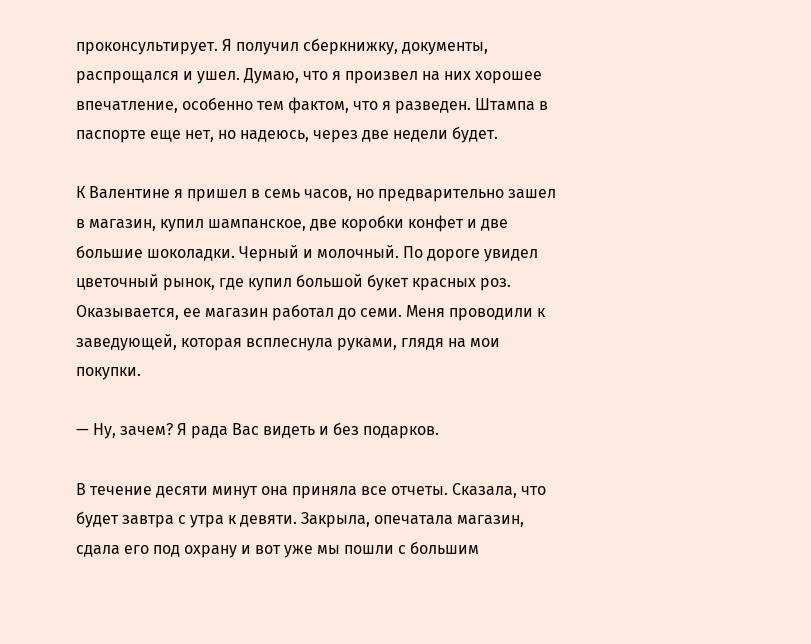проконсультирует. Я получил сберкнижку, документы, распрощался и ушел. Думаю, что я произвел на них хорошее впечатление, особенно тем фактом, что я разведен. Штампа в паспорте еще нет, но надеюсь, через две недели будет.

К Валентине я пришел в семь часов, но предварительно зашел в магазин, купил шампанское, две коробки конфет и две большие шоколадки. Черный и молочный. По дороге увидел цветочный рынок, где купил большой букет красных роз. Оказывается, ее магазин работал до семи. Меня проводили к заведующей, которая всплеснула руками, глядя на мои покупки.

— Ну, зачем? Я рада Вас видеть и без подарков.

В течение десяти минут она приняла все отчеты. Сказала, что будет завтра с утра к девяти. Закрыла, опечатала магазин, сдала его под охрану и вот уже мы пошли с большим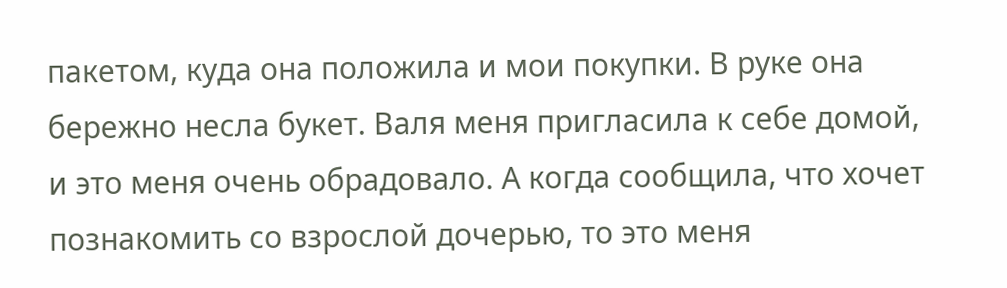пакетом, куда она положила и мои покупки. В руке она бережно несла букет. Валя меня пригласила к себе домой, и это меня очень обрадовало. А когда сообщила, что хочет познакомить со взрослой дочерью, то это меня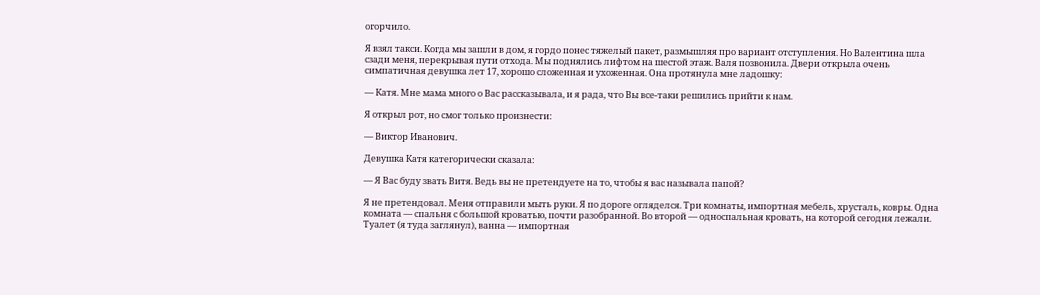огорчило.

Я взял такси. Когда мы зашли в дом, я гордо понес тяжелый пакет, размышляя про вариант отступления. Но Валентина шла сзади меня, перекрывая пути отхода. Мы поднялись лифтом на шестой этаж. Валя позвонила. Двери открыла очень симпатичная девушка лет 17, хорошо сложенная и ухоженная. Она протянула мне ладошку:

— Катя. Мне мама много о Вас рассказывала, и я рада, что Вы все-таки решились прийти к нам.

Я открыл рот, но смог только произнести:

— Виктор Иванович.

Девушка Катя категорически сказала:

— Я Вас буду звать Витя. Ведь вы не претендуете на то, чтобы я вас называла папой?

Я не претендовал. Меня отправили мыть руки. Я по дороге огляделся. Три комнаты, импортная мебель, хрусталь, ковры. Одна комната — спальня с большой кроватью, почти разобранной. Во второй — односпальная кровать, на которой сегодня лежали. Туалет (я туда заглянул), ванна — импортная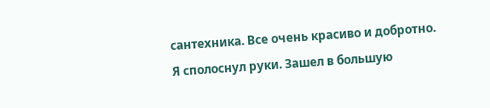сантехника. Все очень красиво и добротно. Я сполоснул руки. Зашел в большую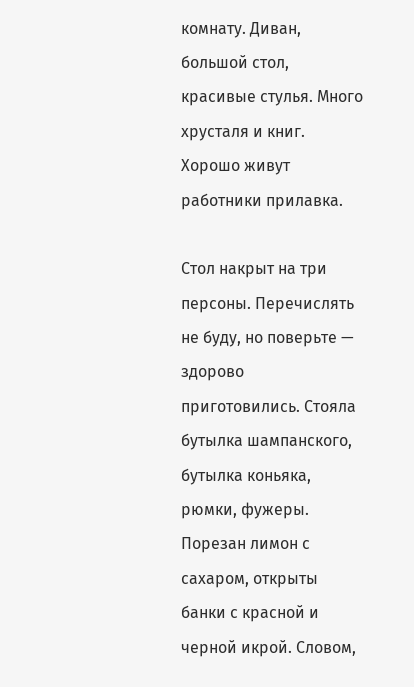комнату. Диван, большой стол, красивые стулья. Много хрусталя и книг. Хорошо живут работники прилавка.

Стол накрыт на три персоны. Перечислять не буду, но поверьте — здорово приготовились. Стояла бутылка шампанского, бутылка коньяка, рюмки, фужеры. Порезан лимон с сахаром, открыты банки с красной и черной икрой. Словом,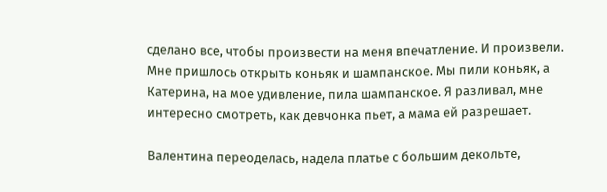сделано все, чтобы произвести на меня впечатление. И произвели. Мне пришлось открыть коньяк и шампанское. Мы пили коньяк, а Катерина, на мое удивление, пила шампанское. Я разливал, мне интересно смотреть, как девчонка пьет, а мама ей разрешает.

Валентина переоделась, надела платье с большим декольте,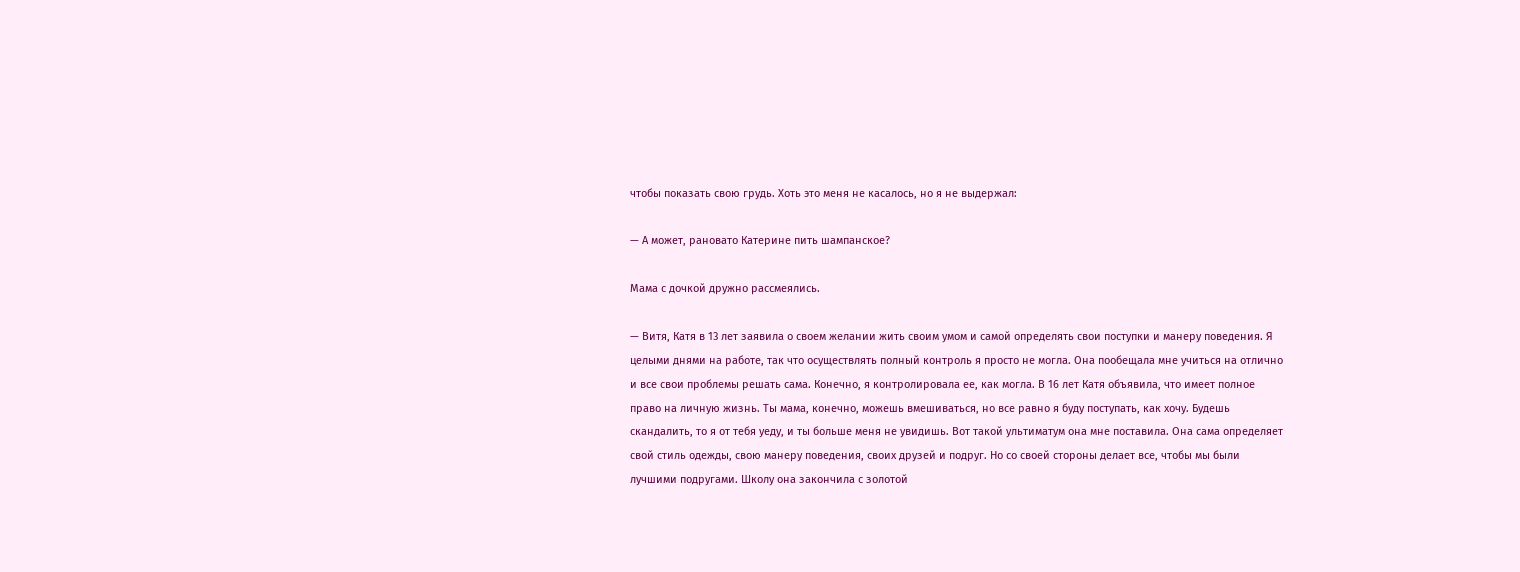чтобы показать свою грудь. Хоть это меня не касалось, но я не выдержал:

— А может, рановато Катерине пить шампанское?

Мама с дочкой дружно рассмеялись.

— Витя, Катя в 13 лет заявила о своем желании жить своим умом и самой определять свои поступки и манеру поведения. Я целыми днями на работе, так что осуществлять полный контроль я просто не могла. Она пообещала мне учиться на отлично и все свои проблемы решать сама. Конечно, я контролировала ее, как могла. В 16 лет Катя объявила, что имеет полное право на личную жизнь. Ты мама, конечно, можешь вмешиваться, но все равно я буду поступать, как хочу. Будешь скандалить, то я от тебя уеду, и ты больше меня не увидишь. Вот такой ультиматум она мне поставила. Она сама определяет свой стиль одежды, свою манеру поведения, своих друзей и подруг. Но со своей стороны делает все, чтобы мы были лучшими подругами. Школу она закончила с золотой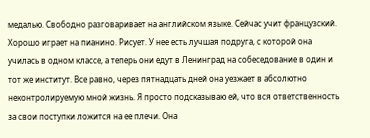медалью. Свободно разговаривает на английском языке. Сейчас учит французский. Хорошо играет на пианино. Рисует. У нее есть лучшая подруга, с которой она училась в одном классе, а теперь они едут в Ленинград на собеседование в один и тот же институт. Все равно, через пятнадцать дней она уезжает в абсолютно неконтролируемую мной жизнь. Я просто подсказываю ей, что вся ответственность за свои поступки ложится на ее плечи. Она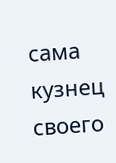сама кузнец своего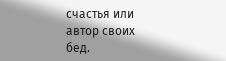счастья или автор своих бед.